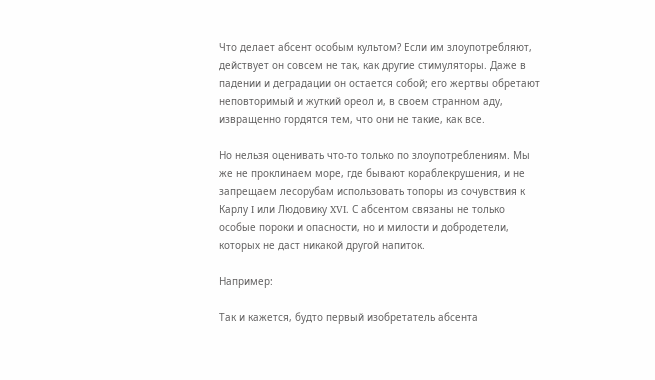Что делает абсент особым культом? Если им злоупотребляют, действует он совсем не так, как другие стимуляторы. Даже в падении и деградации он остается собой; его жертвы обретают неповторимый и жуткий ореол и, в своем странном аду, извращенно гордятся тем, что они не такие, как все.

Но нельзя оценивать что-то только по злоупотреблениям. Мы же не проклинаем море, где бывают кораблекрушения, и не запрещаем лесорубам использовать топоры из сочувствия к Карлу I или Людовику XVI. С абсентом связаны не только особые пороки и опасности, но и милости и добродетели, которых не даст никакой другой напиток.

Например:

Так и кажется, будто первый изобретатель абсента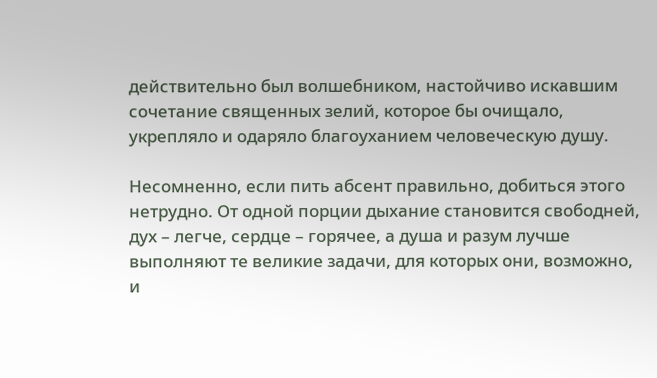действительно был волшебником, настойчиво искавшим сочетание священных зелий, которое бы очищало, укрепляло и одаряло благоуханием человеческую душу.

Несомненно, если пить абсент правильно, добиться этого нетрудно. От одной порции дыхание становится свободней, дух – легче, сердце – горячее, а душа и разум лучше выполняют те великие задачи, для которых они, возможно, и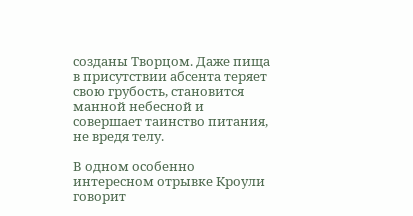созданы Творцом. Даже пища в присутствии абсента теряет свою грубость, становится манной небесной и совершает таинство питания, не вредя телу.

В одном особенно интересном отрывке Кроули говорит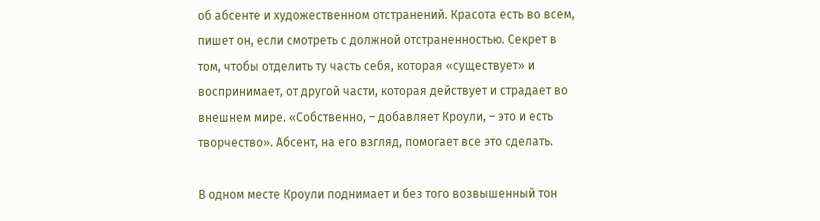об абсенте и художественном отстранений. Красота есть во всем, пишет он, если смотреть с должной отстраненностью. Секрет в том, чтобы отделить ту часть себя, которая «существует» и воспринимает, от другой части, которая действует и страдает во внешнем мире. «Собственно, – добавляет Кроули, – это и есть творчество». Абсент, на его взгляд, помогает все это сделать.

В одном месте Кроули поднимает и без того возвышенный тон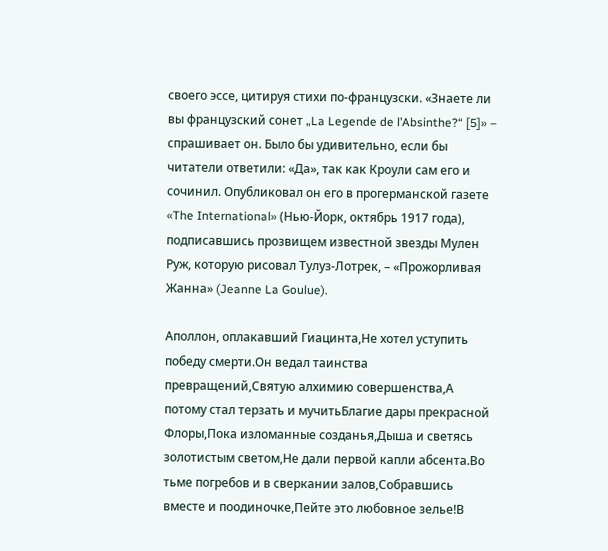своего эссе, цитируя стихи по-французски. «Знаете ли вы французский сонет „La Legende de l’Absinthe?“ [5]» – спрашивает он. Было бы удивительно, если бы читатели ответили: «Да», так как Кроули сам его и сочинил. Опубликовал он его в прогерманской газете «The International» (Нью-Йорк, октябрь 1917 года), подписавшись прозвищем известной звезды Мулен Руж, которую рисовал Тулуз-Лотрек, – «Прожорливая Жанна» (Jeanne La Goulue).

Аполлон, оплакавший Гиацинта,Не хотел уступить победу смерти.Он ведал таинства превращений,Святую алхимию совершенства,А потому стал терзать и мучитьБлагие дары прекрасной Флоры,Пока изломанные созданья,Дыша и светясь золотистым светом,Не дали первой капли абсента.Во тьме погребов и в сверкании залов,Собравшись вместе и поодиночке,Пейте это любовное зелье!В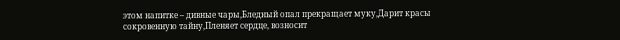этом напитке – дивные чары,Бледный опал прекращает муку,Дарит красы сокровенную тайну,Пленяет сердце, возносит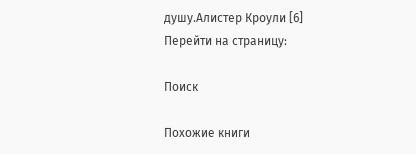душу.Алистер Кроули [6]
Перейти на страницу:

Поиск

Похожие книги